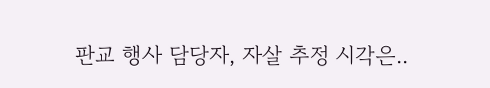판교 행사 담당자, 자살 추정 시각은..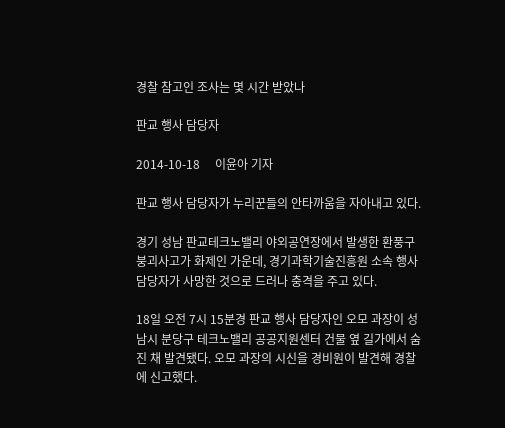경찰 참고인 조사는 몇 시간 받았나

판교 행사 담당자

2014-10-18     이윤아 기자

판교 행사 담당자가 누리꾼들의 안타까움을 자아내고 있다.

경기 성남 판교테크노밸리 야외공연장에서 발생한 환풍구 붕괴사고가 화제인 가운데, 경기과학기술진흥원 소속 행사 담당자가 사망한 것으로 드러나 충격을 주고 있다.

18일 오전 7시 15분경 판교 행사 담당자인 오모 과장이 성남시 분당구 테크노밸리 공공지원센터 건물 옆 길가에서 숨진 채 발견됐다. 오모 과장의 시신을 경비원이 발견해 경찰에 신고했다.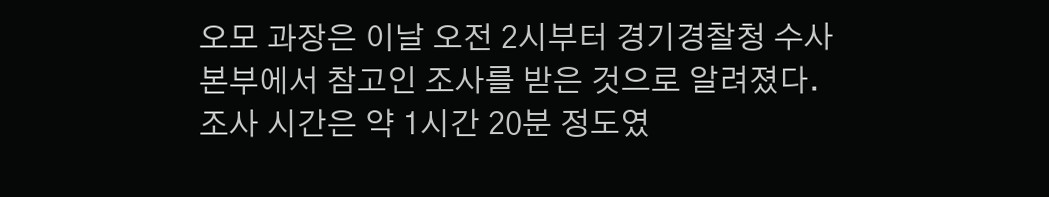오모 과장은 이날 오전 2시부터 경기경찰청 수사본부에서 참고인 조사를 받은 것으로 알려졌다. 조사 시간은 약 1시간 20분 정도였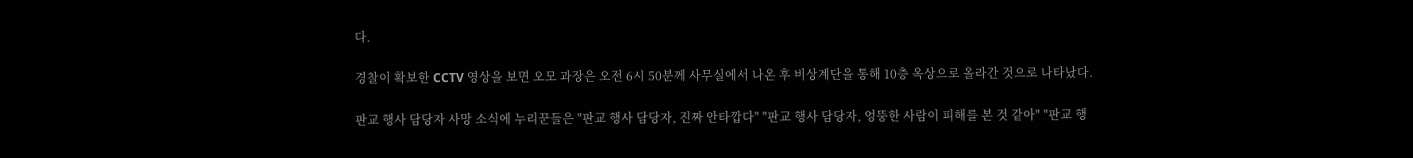다.

경찰이 확보한 CCTV 영상을 보면 오모 과장은 오전 6시 50분께 사무실에서 나온 후 비상계단을 통해 10층 옥상으로 올라간 것으로 나타났다.

판교 행사 담당자 사망 소식에 누리꾼들은 "판교 행사 담당자, 진짜 안타깝다" "판교 행사 담당자, 엉뚱한 사람이 피해를 본 것 같아" "판교 행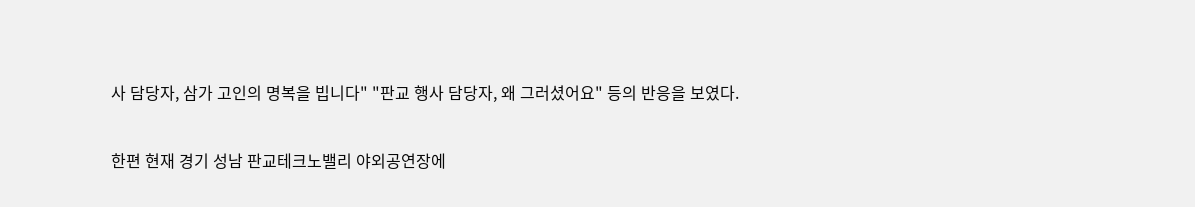사 담당자, 삼가 고인의 명복을 빕니다" "판교 행사 담당자, 왜 그러셨어요" 등의 반응을 보였다.

한편 현재 경기 성남 판교테크노밸리 야외공연장에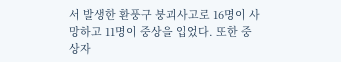서 발생한 환풍구 붕괴사고로 16명이 사망하고 11명이 중상을 입었다. 또한 중상자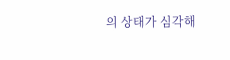의 상태가 심각해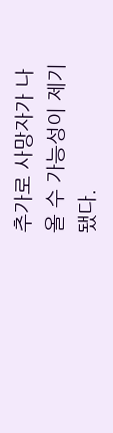추가로 사망자가 나올 수 가능성이 제기됐다.